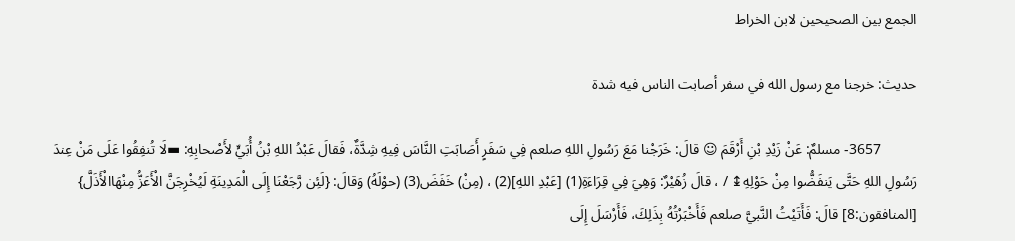الجمع بين الصحيحين لابن الخراط

حديث: خرجنا مع رسول الله في سفر أصابت الناس فيه شدة

          3657- مسلمٌ: عَنْ زَيْدِ بْنِ أَرْقَمَ ☺ قالَ: خَرَجْنا مَعَ رَسُولِ اللهِ صلعم فِي سَفَرٍ أَصَابَتِ النَّاسَ فِيهِ شِدَّةٌ، فَقالَ عَبْدُ اللهِ بْنُ أُبَيٍّ لأَصْحابِهِ: ▬لَا تُنفِقُوا عَلَى مَنْ عِندَ رَسُولِ اللهِ حَتَّى يَنفَضُّوا مِنْ حَوْلِهِ↨ / ، قالَ زُهَيْرٌ: وَهِيَ فِي قِرَاءَةِ(1) [عَبْدِ اللهِ](2) ، (مِنْ) خَفَضَ(3) (حوْلَهُ) وَقالَ: {لَئِن رَّجَعْنَا إِلَى الْمَدِينَةِ لَيُخْرِجَنَّ الْأَعَزُّ مِنْهَاالْأَذَلَّ} [المنافقون:8] قالَ: فَأَتَيْتُ النَّبيَّ صلعم فَأَخْبَرْتُهُ بِذَلِكَ، فَأَرْسَلَ إِلَى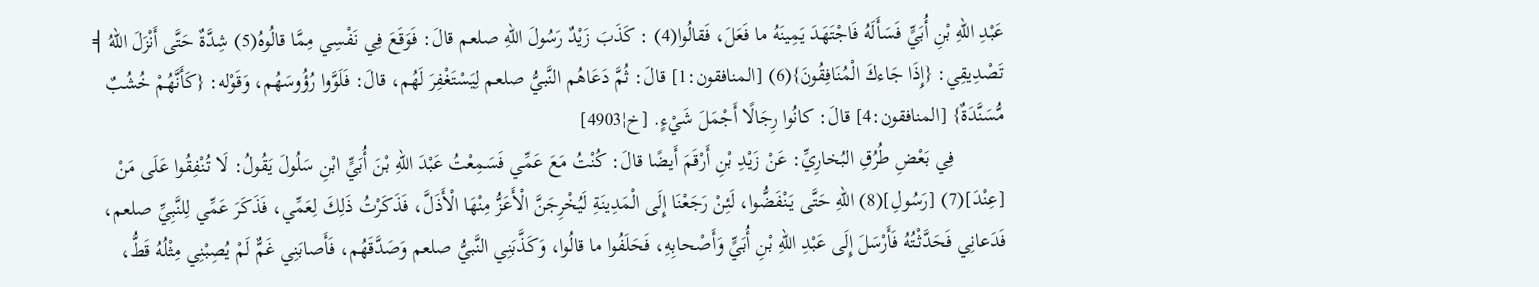عَبْدِ اللهِ بْنِ أُبَيٍّ فَسَأَلَهُ فَاجْتَهَدَ يَمِينَهُ ما فَعَلَ، فَقالُوا(4) : كَذَبَ زَيْدٌ رَسُولَ اللهِ صلعم قالَ: فَوَقَعَ فِي نَفْسِي مِمَّا قالُوهُ(5) شِدَّةٌ حَتَّى أَنْزَلَ اللهُ ╡ تَصْدِيقِي: {إِذَا جَاءكَ الْمُنَافِقُونَ}(6) [المنافقون:1] قالَ: ثُمَّ دَعَاهُم النَّبيُّ صلعم لِيَسْتَغْفِرَ لَهُم، قالَ: فَلَوَّوا رُؤُوسَهُم، وَقَوْله: {كَأَنَّهُمْ خُشُبٌ مُّسَنَّدَةٌ} [المنافقون:4] قالَ: كانُوا رِجَالًا أَجْمَلَ شَيْءٍ. [خ¦4903]
          فِي بَعْضِ طُرُقِ البُخارِيِّ: عَنْ زَيْدِ بْنِ أَرْقَمَ أَيضًا قالَ: كُنْتُ مَعَ عَمِّي فَسَمِعْتُ عَبْدَ اللهِ بْنَ أُبَيٍّ ابْنِ سَلُولَ يَقُولُ: لَا تُنْفِقُوا عَلَى مَنْ [عِنْدَ](7) [رَسُولِ](8) اللهِ حَتَّى يَنْفَضُّوا، لَئِنْ رَجَعْنَا إِلَى الْمَدِينَةِ لَيُخْرِجَنَّ الْأَعَزُّ مِنْهَا الْأَذَلَّ، فَذَكَرْتُ ذَلِكَ لِعَمِّي، فَذَكَرَ عَمِّي لِلنَّبِيِّ صلعم، فَدَعانِي فَحَدَّثْتُهُ فَأَرْسَلَ إِلَى عَبْدِ اللهِ بْنِ أُبَيٍّ وَأَصْحابِهِ، فَحَلَفُوا ما قالُوا، وَكَذَّبَنِي النَّبيُّ صلعم وَصَدَّقَهُم، فَأَصابَنِي غَمٌّ لَمْ يُصِبْنِي مِثْلُهُ قَطُّ،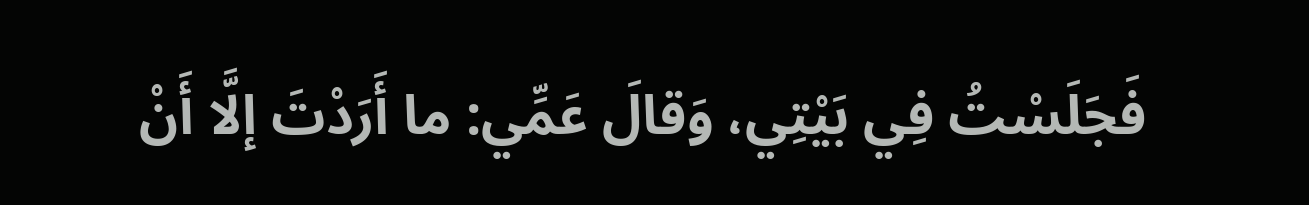فَجَلَسْتُ فِي بَيْتِي، وَقالَ عَمِّي: ما أَرَدْتَ إلَّا أَنْ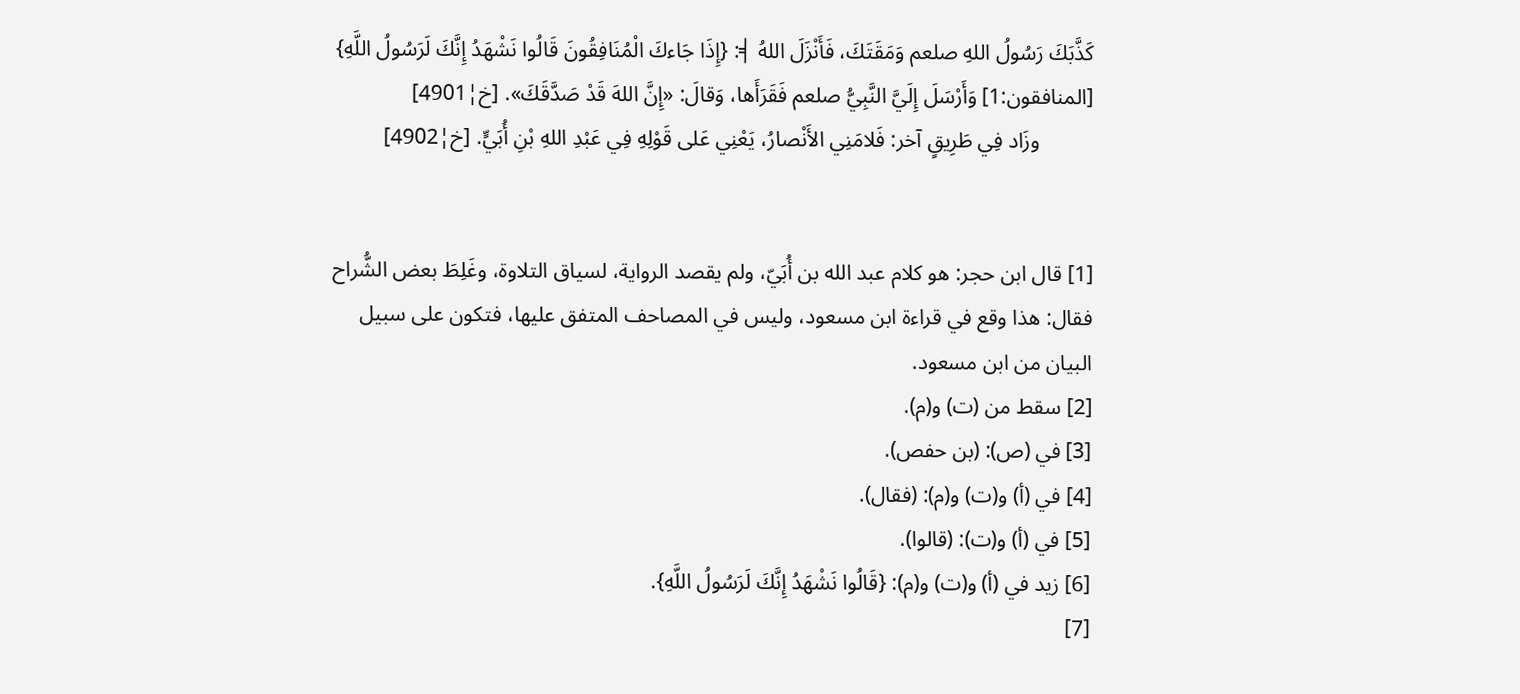كَذَّبَكَ رَسُولُ اللهِ صلعم وَمَقَتَكَ، فَأَنْزَلَ اللهُ ╡: {إِذَا جَاءكَ الْمُنَافِقُونَ قَالُوا نَشْهَدُ إِنَّكَ لَرَسُولُ اللَّهِ} [المنافقون:1] وَأَرْسَلَ إِلَيَّ النَّبِيُّ صلعم فَقَرَأَها، وَقالَ: «إِنَّ اللهَ قَدْ صَدَّقَكَ». [خ¦4901]
          وزَاد فِي طَرِيقٍ آخر: فَلامَنِي الأَنْصارُ، يَعْنِي عَلى قَوْلِهِ فِي عَبْدِ اللهِ بْنِ أُبَيٍّ. [خ¦4902]


[1] قال ابن حجر: هو كلام عبد الله بن أُبَيّ، ولم يقصد الرواية، لسياق التلاوة، وغَلِطَ بعض الشُّراح فقال: هذا وقع في قراءة ابن مسعود، وليس في المصاحف المتفق عليها، فتكون على سبيل البيان من ابن مسعود.
[2] سقط من (ت) و(م).
[3] في (ص): (بن حفص).
[4] في (أ) و(ت) و(م): (فقال).
[5] في (أ) و(ت): (قالوا).
[6] زيد في (أ) و(ت) و(م): {قَالُوا نَشْهَدُ إِنَّكَ لَرَسُولُ اللَّهِ}.
[7]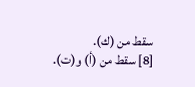سقط من (ك).
[8] سقط من (أ) و(ت).